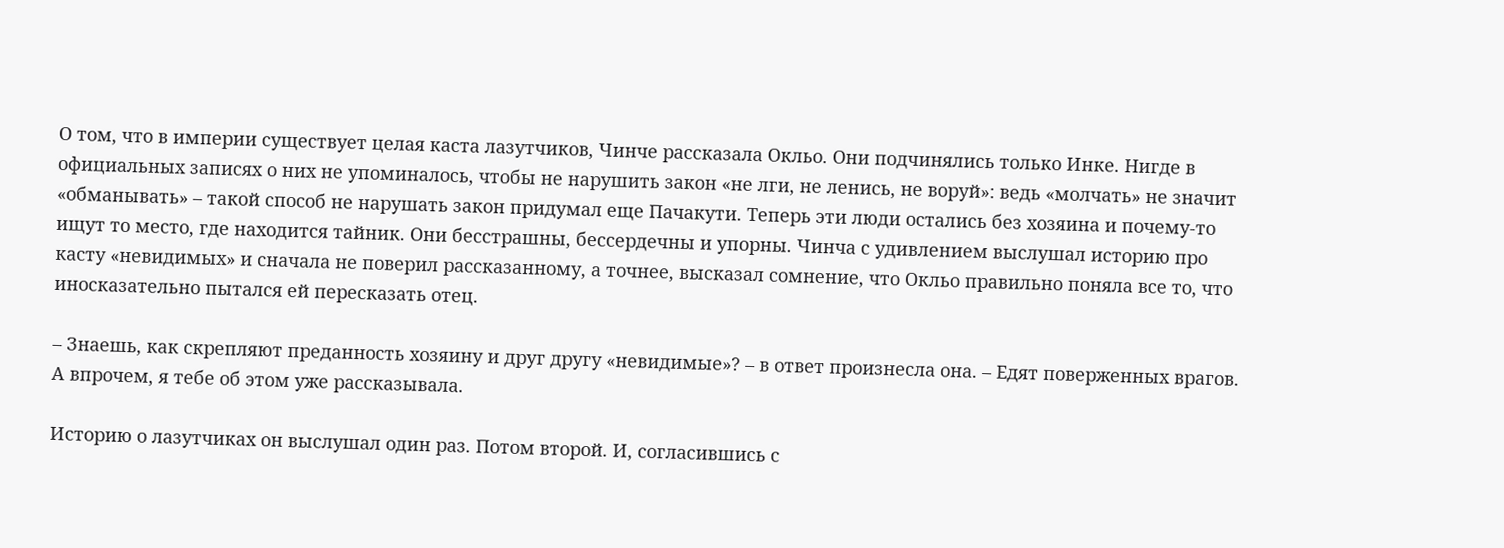О том, что в империи существует целая каста лазутчиков, Чинче рассказала Окльо. Они подчинялись только Инке. Нигде в официальных записях о них не упоминалось, чтобы не нарушить закон «не лги, не ленись, не воруй»: ведь «молчать» не значит «обманывать» – такой способ не нарушать закон придумал еще Пачакути. Теперь эти люди остались без хозяина и почему-то ищут то место, где находится тайник. Они бесстрашны, бессердечны и упорны. Чинча с удивлением выслушал историю про касту «невидимых» и сначала не поверил рассказанному, а точнее, высказал сомнение, что Окльо правильно поняла все то, что иносказательно пытался ей пересказать отец.

– Знаешь, как скрепляют преданность хозяину и друг другу «невидимые»? – в ответ произнесла она. – Едят поверженных врагов. А впрочем, я тебе об этом уже рассказывала.

Историю о лазутчиках он выслушал один раз. Потом второй. И, согласившись с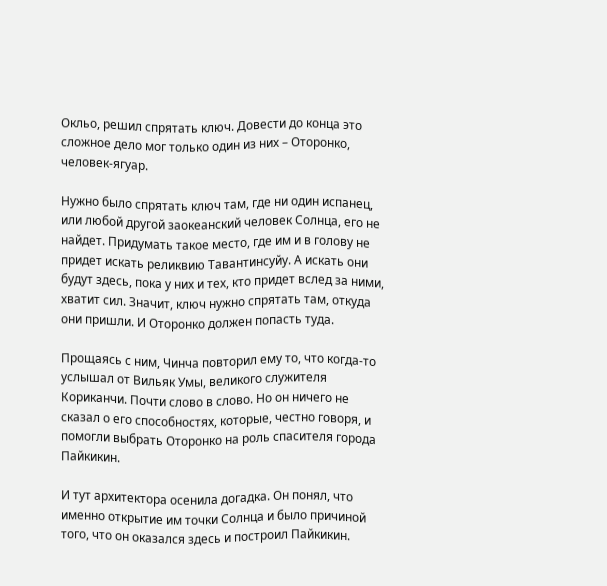Окльо, решил спрятать ключ. Довести до конца это сложное дело мог только один из них – Оторонко, человек-ягуар.

Нужно было спрятать ключ там, где ни один испанец, или любой другой заокеанский человек Солнца, его не найдет. Придумать такое место, где им и в голову не придет искать реликвию Тавантинсуйу. А искать они будут здесь, пока у них и тех, кто придет вслед за ними, хватит сил. Значит, ключ нужно спрятать там, откуда они пришли. И Оторонко должен попасть туда.

Прощаясь с ним, Чинча повторил ему то, что когда-то услышал от Вильяк Умы, великого служителя Кориканчи. Почти слово в слово. Но он ничего не сказал о его способностях, которые, честно говоря, и помогли выбрать Оторонко на роль спасителя города Пайкикин.

И тут архитектора осенила догадка. Он понял, что именно открытие им точки Солнца и было причиной того, что он оказался здесь и построил Пайкикин.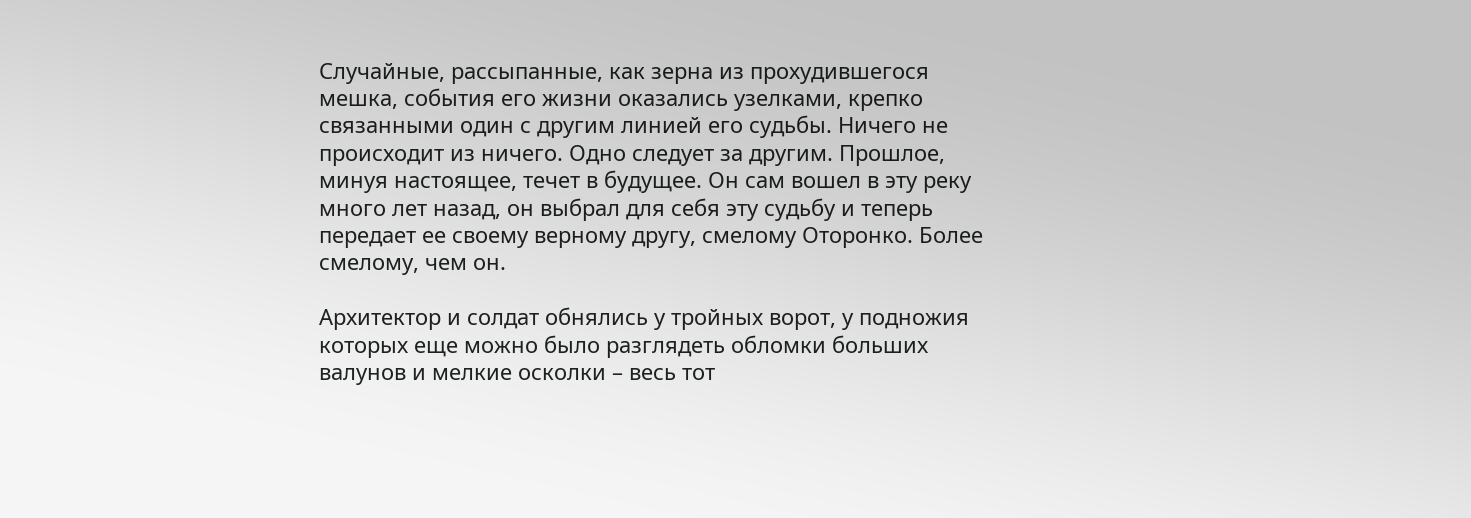Случайные, рассыпанные, как зерна из прохудившегося мешка, события его жизни оказались узелками, крепко связанными один с другим линией его судьбы. Ничего не происходит из ничего. Одно следует за другим. Прошлое, минуя настоящее, течет в будущее. Он сам вошел в эту реку много лет назад, он выбрал для себя эту судьбу и теперь передает ее своему верному другу, смелому Оторонко. Более смелому, чем он.

Архитектор и солдат обнялись у тройных ворот, у подножия которых еще можно было разглядеть обломки больших валунов и мелкие осколки – весь тот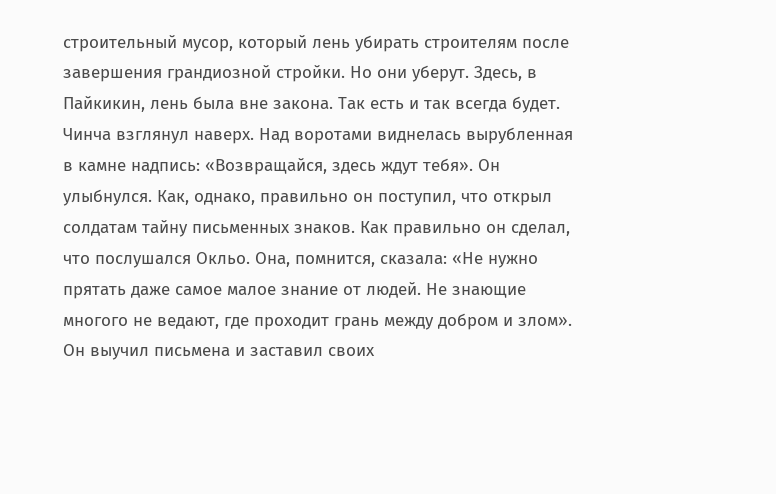строительный мусор, который лень убирать строителям после завершения грандиозной стройки. Но они уберут. Здесь, в Пайкикин, лень была вне закона. Так есть и так всегда будет. Чинча взглянул наверх. Над воротами виднелась вырубленная в камне надпись: «Возвращайся, здесь ждут тебя». Он улыбнулся. Как, однако, правильно он поступил, что открыл солдатам тайну письменных знаков. Как правильно он сделал, что послушался Окльо. Она, помнится, сказала: «Не нужно прятать даже самое малое знание от людей. Не знающие многого не ведают, где проходит грань между добром и злом». Он выучил письмена и заставил своих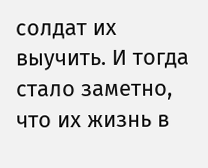солдат их выучить. И тогда стало заметно, что их жизнь в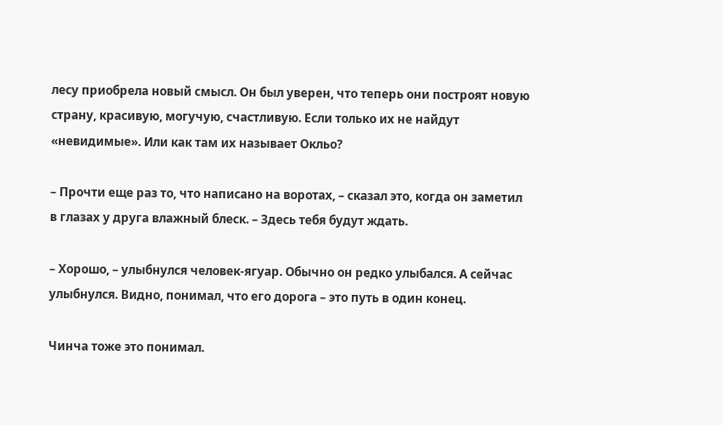лесу приобрела новый смысл. Он был уверен, что теперь они построят новую страну, красивую, могучую, счастливую. Если только их не найдут «невидимые». Или как там их называет Окльо?

– Прочти еще раз то, что написано на воротах, – сказал это, когда он заметил в глазах у друга влажный блеск. – Здесь тебя будут ждать.

– Хорошо, – улыбнулся человек-ягуар. Обычно он редко улыбался. А сейчас улыбнулся. Видно, понимал, что его дорога – это путь в один конец.

Чинча тоже это понимал.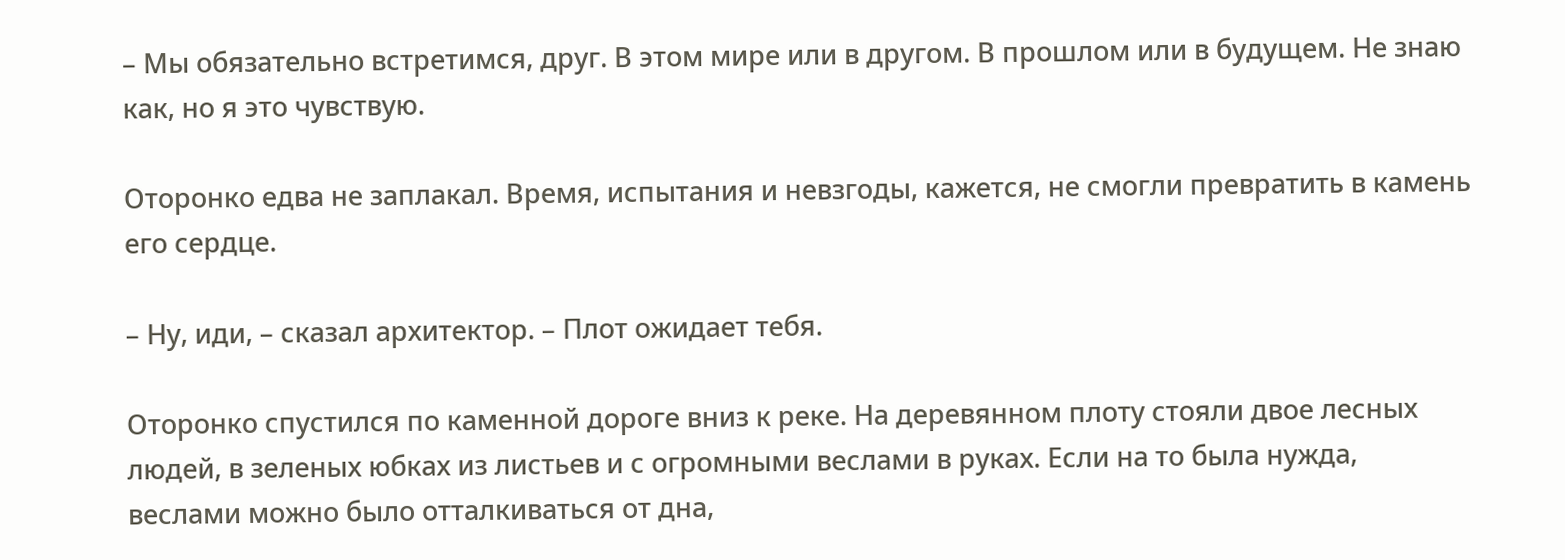– Мы обязательно встретимся, друг. В этом мире или в другом. В прошлом или в будущем. Не знаю как, но я это чувствую.

Оторонко едва не заплакал. Время, испытания и невзгоды, кажется, не смогли превратить в камень его сердце.

– Ну, иди, – сказал архитектор. – Плот ожидает тебя.

Оторонко спустился по каменной дороге вниз к реке. На деревянном плоту стояли двое лесных людей, в зеленых юбках из листьев и с огромными веслами в руках. Если на то была нужда, веслами можно было отталкиваться от дна,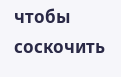чтобы соскочить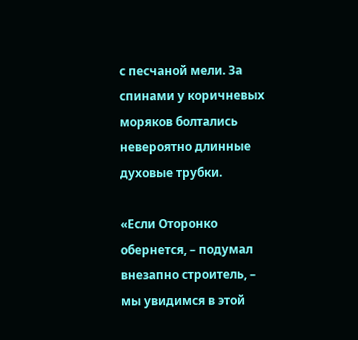с песчаной мели. За спинами у коричневых моряков болтались невероятно длинные духовые трубки.

«Если Оторонко обернется, – подумал внезапно строитель, – мы увидимся в этой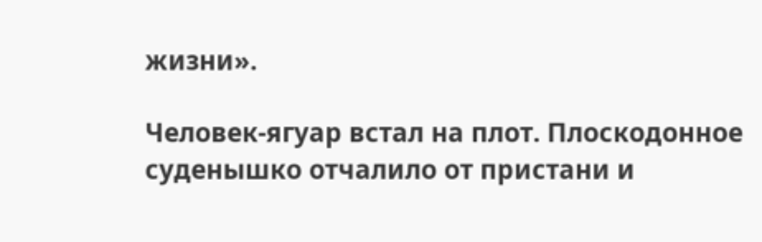жизни».

Человек-ягуар встал на плот. Плоскодонное суденышко отчалило от пристани и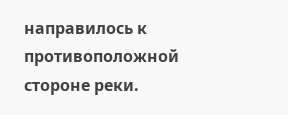направилось к противоположной стороне реки.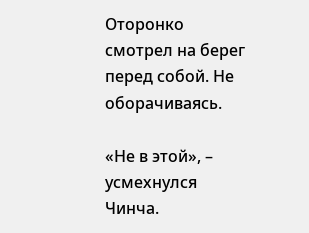Оторонко смотрел на берег перед собой. Не оборачиваясь.

«Не в этой», – усмехнулся Чинча.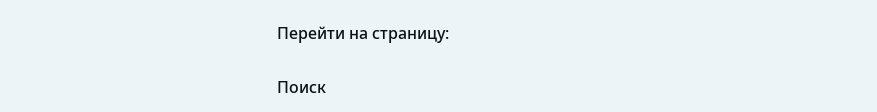Перейти на страницу:

Поиск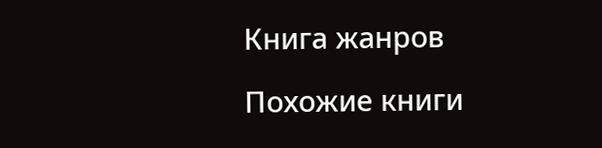Книга жанров

Похожие книги